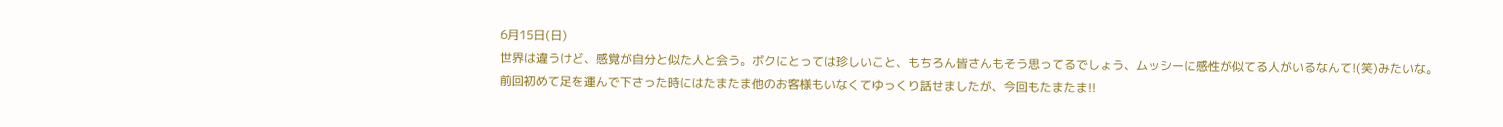6月15日(日)
世界は違うけど、感覚が自分と似た人と会う。ボクにとっては珍しいこと、もちろん皆さんもそう思ってるでしょう、ムッシーに感性が似てる人がいるなんて!(笑)みたいな。
前回初めて足を運んで下さった時にはたまたま他のお客様もいなくてゆっくり話せましたが、今回もたまたま!!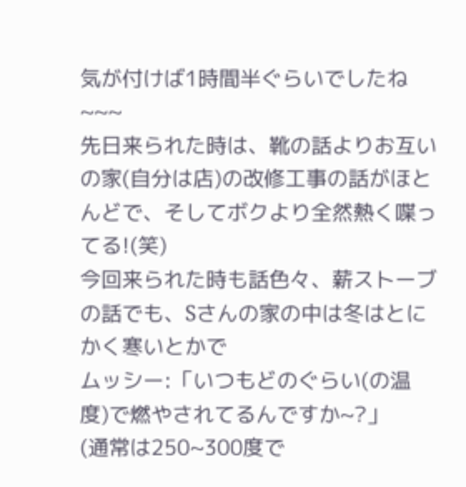気が付けば1時間半ぐらいでしたね~~~
先日来られた時は、靴の話よりお互いの家(自分は店)の改修工事の話がほとんどで、そしてボクより全然熱く喋ってる!(笑)
今回来られた時も話色々、薪ストーブの話でも、Sさんの家の中は冬はとにかく寒いとかで
ムッシー:「いつもどのぐらい(の温度)で燃やされてるんですか~?」
(通常は250~300度で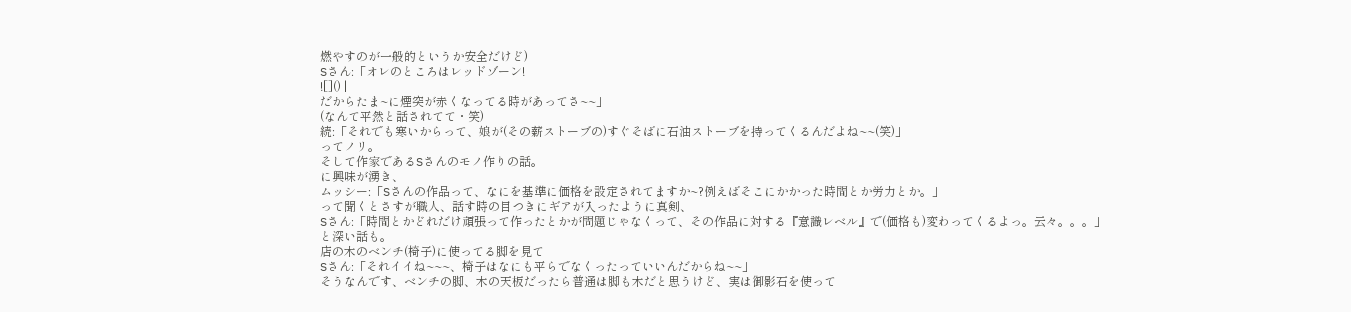燃やすのが一般的というか安全だけど)
Sさん:「オレのところはレッドゾーン!
![]() |
だからたま~に煙突が赤くなってる時があってさ~~」
(なんて平然と話されてて・笑)
続:「それでも寒いからって、娘が(その薪ストーブの)すぐそばに石油ストーブを持ってくるんだよね~~(笑)」
ってノリ。
そして作家であるSさんのモノ作りの話。
に興味が湧き、
ムッシー:「Sさんの作品って、なにを基準に価格を設定されてますか~?例えばそこにかかった時間とか労力とか。」
って聞くとさすが職人、話す時の目つきにギアが入ったように真剣、
Sさん:「時間とかどれだけ頑張って作ったとかが問題じゃなくって、その作品に対する『意識レベル』で(価格も)変わってくるよっ。云々。。。」
と深い話も。
店の木のベンチ(椅子)に使ってる脚を見て
Sさん:「それイイね~~~、椅子はなにも平らでなくったっていいんだからね~~」
そうなんです、ベンチの脚、木の天板だったら普通は脚も木だと思うけど、実は御影石を使って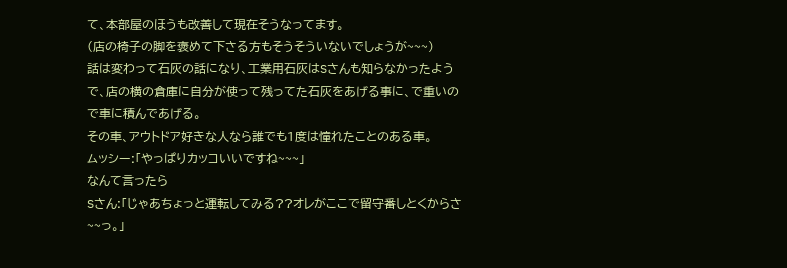て、本部屋のほうも改善して現在そうなってます。
(店の椅子の脚を褒めて下さる方もそうそういないでしょうが~~~)
話は変わって石灰の話になり、工業用石灰はSさんも知らなかったようで、店の横の倉庫に自分が使って残ってた石灰をあげる事に、で重いので車に積んであげる。
その車、アウトドア好きな人なら誰でも1度は憧れたことのある車。
ムッシー:「やっぱりカッコいいですね~~~」
なんて言ったら
Sさん:「じゃあちょっと運転してみる??オレがここで留守番しとくからさ~~っ。」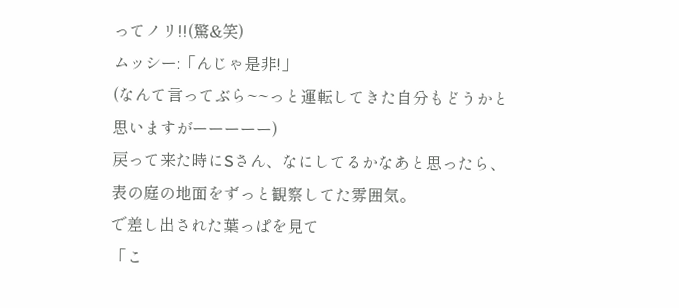ってノリ!!(驚&笑)
ムッシー:「んじゃ是非!」
(なんて言ってぶら~~っと運転してきた自分もどうかと思いますがーーーーー)
戻って来た時にSさん、なにしてるかなあと思ったら、表の庭の地面をずっと観察してた雰囲気。
で差し出された葉っぱを見て
「こ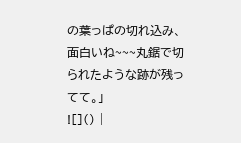の葉っぱの切れ込み、面白いね~~~丸鋸で切られたような跡が残ってて。」
![]() |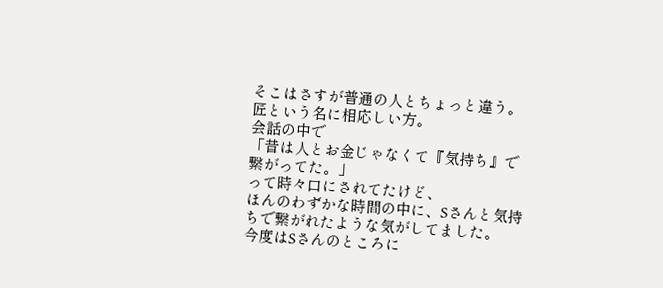そこはさすが普通の人とちょっと違う。
匠という名に相応しい方。
会話の中で
「昔は人とお金じゃなくて『気持ち』で繋がってた。」
って時々口にされてたけど、
ほんのわずかな時間の中に、Sさんと気持ちで繋がれたような気がしてました。
今度はSさんのところに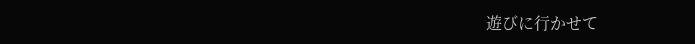遊びに行かせて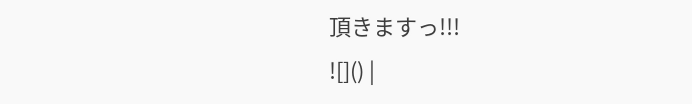頂きますっ!!!
![]() |